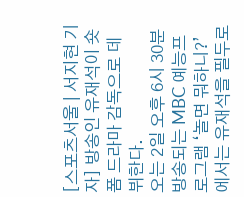[스포츠서울 | 서지현 기자] 방송인 유재석이 숏폼 드라마 감독으로 데뷔한다.
오는 2일 오후 6시 30분 방송되는 MBC 예능프로그램 ‘놀면 뭐하니?’에서는 유재석을 필두로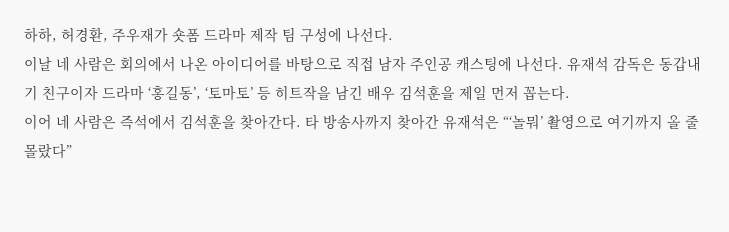하하, 허경환, 주우재가 숏폼 드라마 제작 팀 구성에 나선다.
이날 네 사람은 회의에서 나온 아이디어를 바탕으로 직접 남자 주인공 캐스팅에 나선다. 유재석 감독은 동갑내기 친구이자 드라마 ‘홍길동’, ‘토마토’ 등 히트작을 남긴 배우 김석훈을 제일 먼저 꼽는다.
이어 네 사람은 즉석에서 김석훈을 찾아간다. 타 방송사까지 찾아간 유재석은 “‘놀뭐’ 촬영으로 여기까지 올 줄 몰랐다”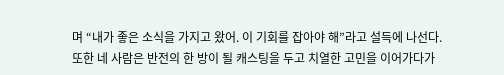며 “내가 좋은 소식을 가지고 왔어. 이 기회를 잡아야 해”라고 설득에 나선다.
또한 네 사람은 반전의 한 방이 될 캐스팅을 두고 치열한 고민을 이어가다가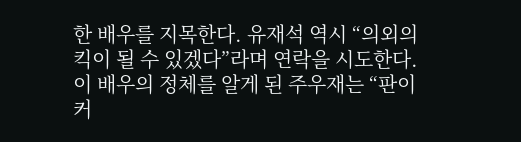한 배우를 지목한다. 유재석 역시 “의외의 킥이 될 수 있겠다”라며 연락을 시도한다.
이 배우의 정체를 알게 된 주우재는 “판이 커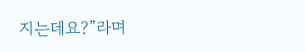지는데요?”라며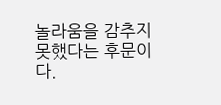놀라움을 감추지 못했다는 후문이다.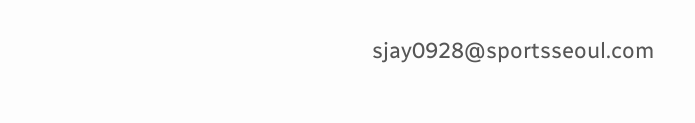sjay0928@sportsseoul.com